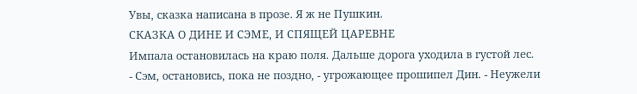Увы, сказка написана в прозе. Я ж не Пушкин.
СКАЗКА О ДИНЕ И СЭМЕ, И СПЯЩЕЙ ЦАРЕВНЕ
Импала остановилась на краю поля. Дальше дорога уходила в густой лес.
- Сэм, остановись, пока не поздно, - угрожающее прошипел Дин. - Неужели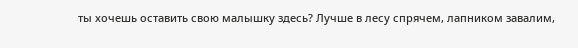ты хочешь оставить свою малышку здесь? Лучше в лесу спрячем, лапником завалим,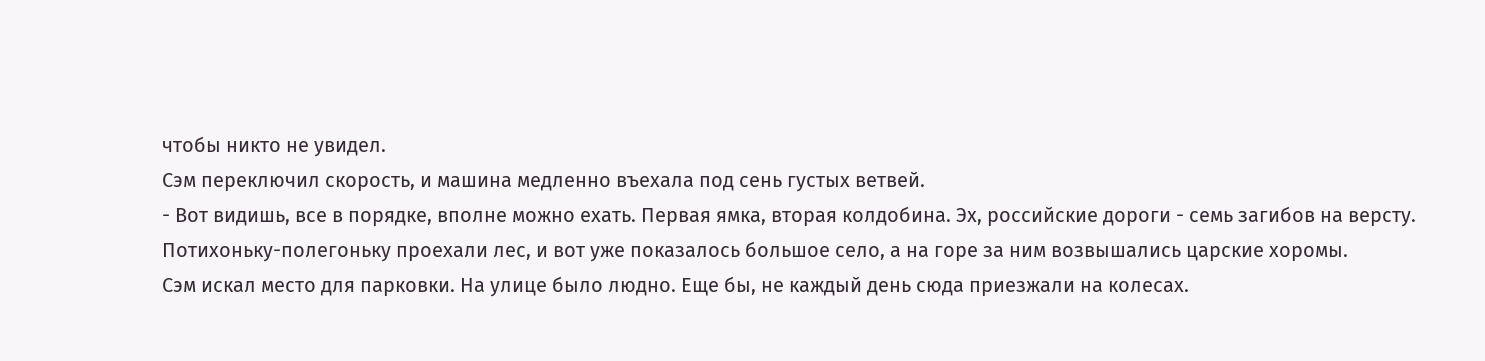чтобы никто не увидел.
Сэм переключил скорость, и машина медленно въехала под сень густых ветвей.
- Вот видишь, все в порядке, вполне можно ехать. Первая ямка, вторая колдобина. Эх, российские дороги - семь загибов на версту.
Потихоньку-полегоньку проехали лес, и вот уже показалось большое село, а на горе за ним возвышались царские хоромы.
Сэм искал место для парковки. На улице было людно. Еще бы, не каждый день сюда приезжали на колесах.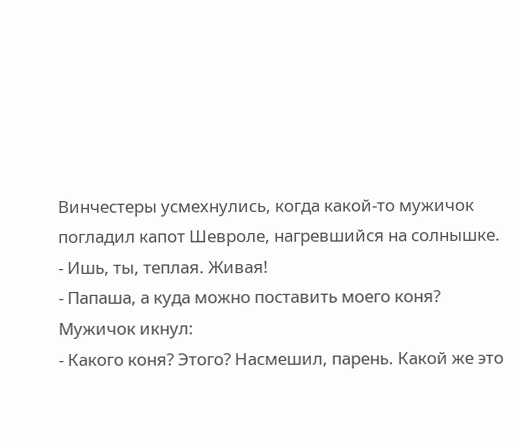Винчестеры усмехнулись, когда какой-то мужичок погладил капот Шевроле, нагревшийся на солнышке.
- Ишь, ты, теплая. Живая!
- Папаша, а куда можно поставить моего коня?
Мужичок икнул:
- Какого коня? Этого? Насмешил, парень. Какой же это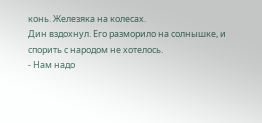конь. Железяка на колесах.
Дин вздохнул. Его разморило на солнышке, и спорить с народом не хотелось.
- Нам надо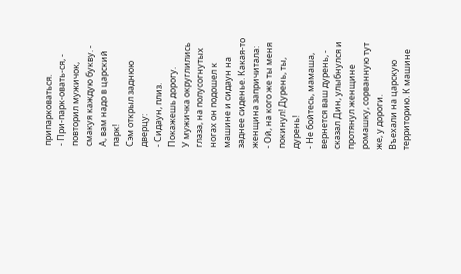припарковаться.
- При-парк-овать-ся, - повторил мужичок, смакуя каждую букву. - А, вам надо в царский парк!
Сэм открыл заднюю дверцу:
- Сидаун, плиз. Покажешь дорогу.
У мужичка округлились глаза, на полусогнутых ногах он подошел к машине и сидаун на заднее сиденье. Какая-то женщина запричитала:
- Ой, на кого же ты меня покинул! Дурень, ты, дурень!
- Не бойтесь, мамаша, вернется ваш дурень, - сказал Дин, улыбнулся и протянул женщине ромашку, сорванную тут же, у дороги.
Въехали на царскую территорию. К машине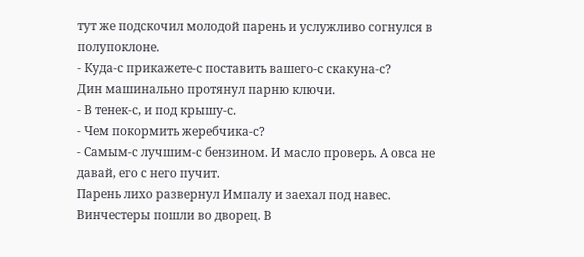тут же подскочил молодой парень и услужливо согнулся в полупоклоне.
- Куда-с прикажете-с поставить вашего-с скакуна-с?
Дин машинально протянул парню ключи.
- В тенек-с, и под крышу-с.
- Чем покормить жеребчика-с?
- Самым-с лучшим-с бензином. И масло проверь. А овса не давай, его с него пучит.
Парень лихо развернул Импалу и заехал под навес.
Винчестеры пошли во дворец. В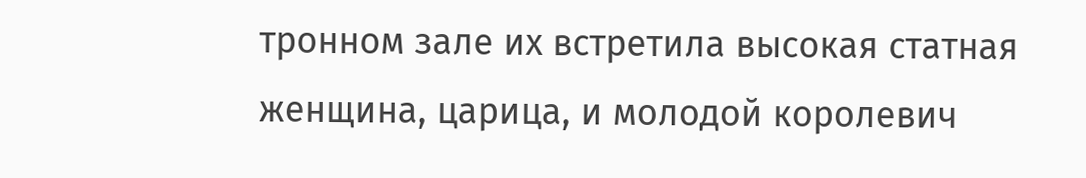тронном зале их встретила высокая статная женщина, царица, и молодой королевич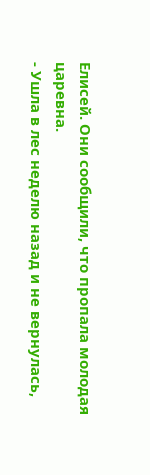Елисей. Они сообщили, что пропала молодая царевна.
- Ушла в лес неделю назад и не вернулась,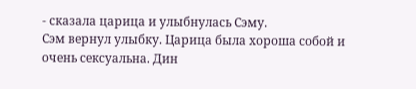- сказала царица и улыбнулась Сэму.
Сэм вернул улыбку. Царица была хороша собой и очень сексуальна. Дин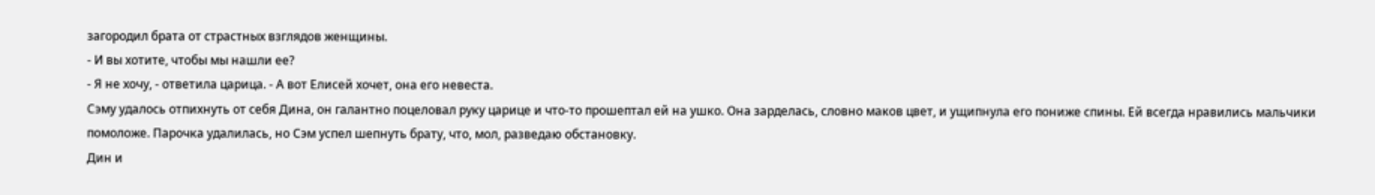загородил брата от страстных взглядов женщины.
- И вы хотите, чтобы мы нашли ее?
- Я не хочу, - ответила царица. - А вот Елисей хочет, она его невеста.
Сэму удалось отпихнуть от себя Дина, он галантно поцеловал руку царице и что-то прошептал ей на ушко. Она зарделась, словно маков цвет, и ущипнула его пониже спины. Ей всегда нравились мальчики помоложе. Парочка удалилась, но Сэм успел шепнуть брату, что, мол, разведаю обстановку.
Дин и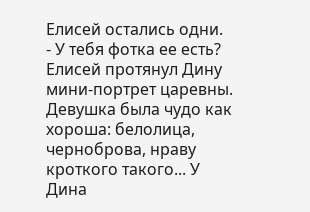Елисей остались одни.
- У тебя фотка ее есть?
Елисей протянул Дину мини-портрет царевны. Девушка была чудо как хороша: белолица, черноброва, нраву кроткого такого... У Дина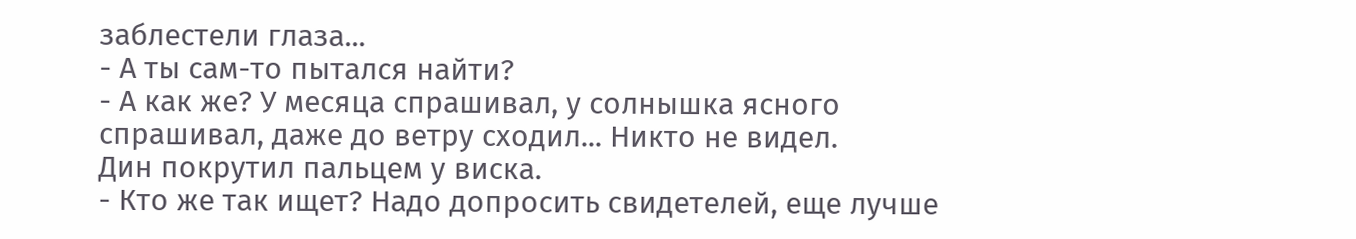заблестели глаза...
- А ты сам-то пытался найти?
- А как же? У месяца спрашивал, у солнышка ясного спрашивал, даже до ветру сходил... Никто не видел.
Дин покрутил пальцем у виска.
- Кто же так ищет? Надо допросить свидетелей, еще лучше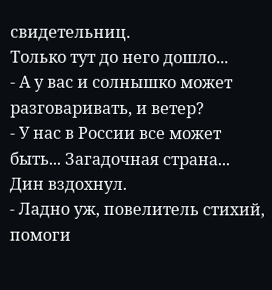свидетельниц.
Только тут до него дошло...
- А у вас и солнышко может разговаривать, и ветер?
- У нас в России все может быть... Загадочная страна...
Дин вздохнул.
- Ладно уж, повелитель стихий, помоги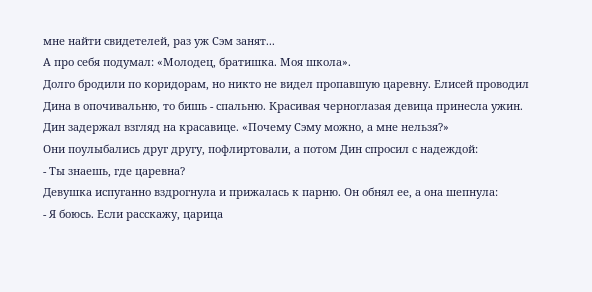мне найти свидетелей, раз уж Сэм занят...
А про себя подумал: «Молодец, братишка. Моя школа».
Долго бродили по коридорам, но никто не видел пропавшую царевну. Елисей проводил Дина в опочивальню, то бишь - спальню. Красивая черноглазая девица принесла ужин. Дин задержал взгляд на красавице. «Почему Сэму можно, а мне нельзя?»
Они поулыбались друг другу, пофлиртовали, а потом Дин спросил с надеждой:
- Ты знаешь, где царевна?
Девушка испуганно вздрогнула и прижалась к парню. Он обнял ее, а она шепнула:
- Я боюсь. Если расскажу, царица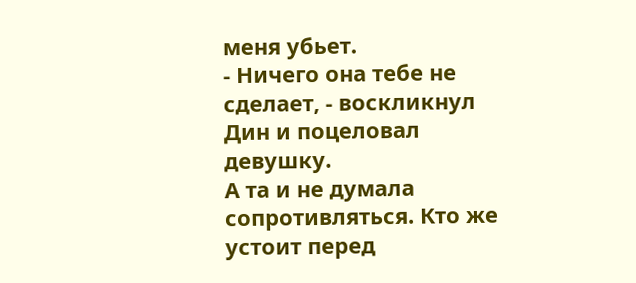меня убьет.
- Ничего она тебе не сделает, - воскликнул Дин и поцеловал девушку.
А та и не думала сопротивляться. Кто же устоит перед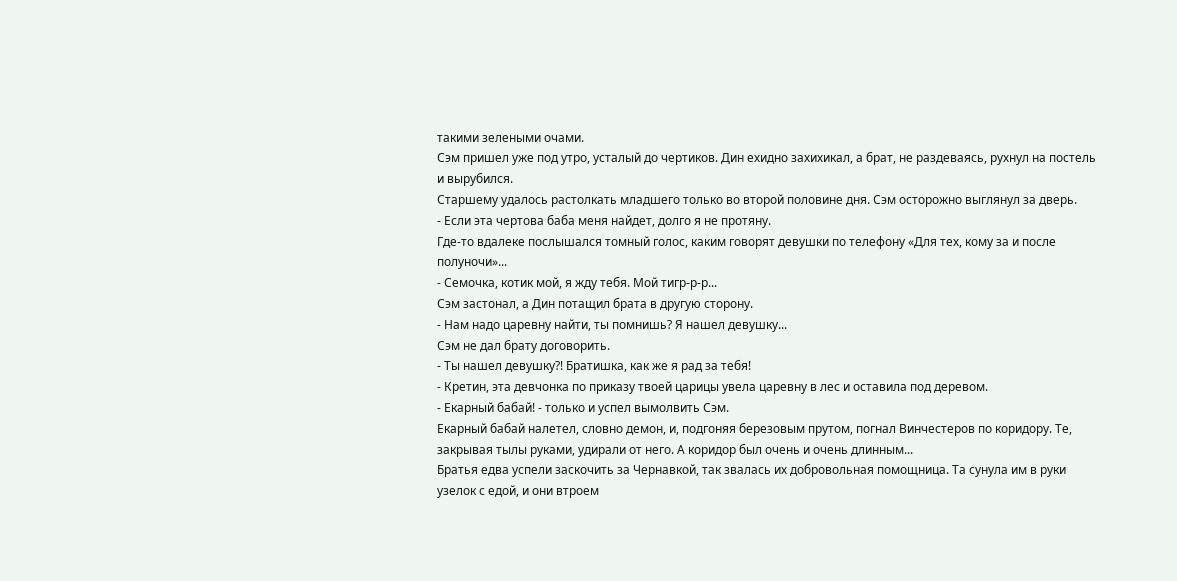такими зелеными очами.
Сэм пришел уже под утро, усталый до чертиков. Дин ехидно захихикал, а брат, не раздеваясь, рухнул на постель и вырубился.
Старшему удалось растолкать младшего только во второй половине дня. Сэм осторожно выглянул за дверь.
- Если эта чертова баба меня найдет, долго я не протяну.
Где-то вдалеке послышался томный голос, каким говорят девушки по телефону «Для тех, кому за и после полуночи»...
- Семочка, котик мой, я жду тебя. Мой тигр-р-р...
Сэм застонал, а Дин потащил брата в другую сторону.
- Нам надо царевну найти, ты помнишь? Я нашел девушку...
Сэм не дал брату договорить.
- Ты нашел девушку?! Братишка, как же я рад за тебя!
- Кретин, эта девчонка по приказу твоей царицы увела царевну в лес и оставила под деревом.
- Екарный бабай! - только и успел вымолвить Сэм.
Екарный бабай налетел, словно демон, и, подгоняя березовым прутом, погнал Винчестеров по коридору. Те, закрывая тылы руками, удирали от него. А коридор был очень и очень длинным...
Братья едва успели заскочить за Чернавкой, так звалась их добровольная помощница. Та сунула им в руки узелок с едой, и они втроем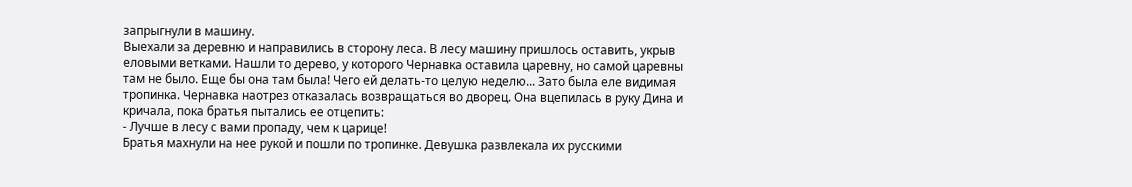запрыгнули в машину.
Выехали за деревню и направились в сторону леса. В лесу машину пришлось оставить, укрыв еловыми ветками. Нашли то дерево, у которого Чернавка оставила царевну, но самой царевны там не было. Еще бы она там была! Чего ей делать-то целую неделю... Зато была еле видимая тропинка. Чернавка наотрез отказалась возвращаться во дворец. Она вцепилась в руку Дина и кричала, пока братья пытались ее отцепить:
- Лучше в лесу с вами пропаду, чем к царице!
Братья махнули на нее рукой и пошли по тропинке. Девушка развлекала их русскими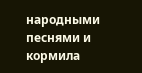народными песнями и кормила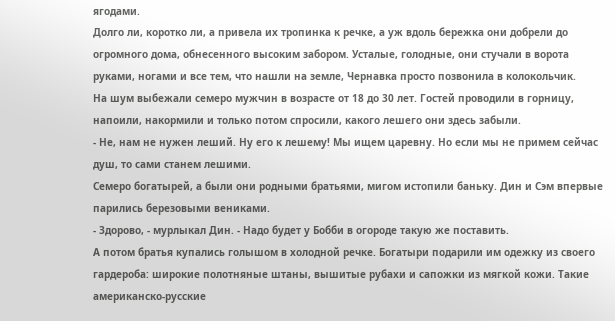ягодами.
Долго ли, коротко ли, а привела их тропинка к речке, а уж вдоль бережка они добрели до огромного дома, обнесенного высоким забором. Усталые, голодные, они стучали в ворота руками, ногами и все тем, что нашли на земле, Чернавка просто позвонила в колокольчик.
На шум выбежали семеро мужчин в возрасте от 18 до 30 лет. Гостей проводили в горницу, напоили, накормили и только потом спросили, какого лешего они здесь забыли.
- Не, нам не нужен леший. Ну его к лешему! Мы ищем царевну. Но если мы не примем сейчас душ, то сами станем лешими.
Семеро богатырей, а были они родными братьями, мигом истопили баньку. Дин и Сэм впервые парились березовыми вениками.
- Здорово, - мурлыкал Дин. - Надо будет у Бобби в огороде такую же поставить.
А потом братья купались голышом в холодной речке. Богатыри подарили им одежку из своего гардероба: широкие полотняные штаны, вышитые рубахи и сапожки из мягкой кожи. Такие американско-русские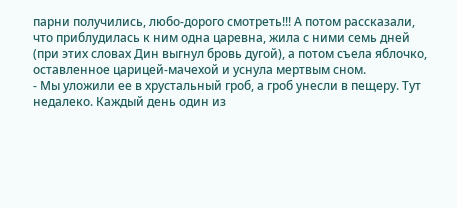парни получились, любо-дорого смотреть!!! А потом рассказали, что приблудилась к ним одна царевна, жила с ними семь дней (при этих словах Дин выгнул бровь дугой), а потом съела яблочко, оставленное царицей-мачехой и уснула мертвым сном.
- Мы уложили ее в хрустальный гроб, а гроб унесли в пещеру. Тут недалеко. Каждый день один из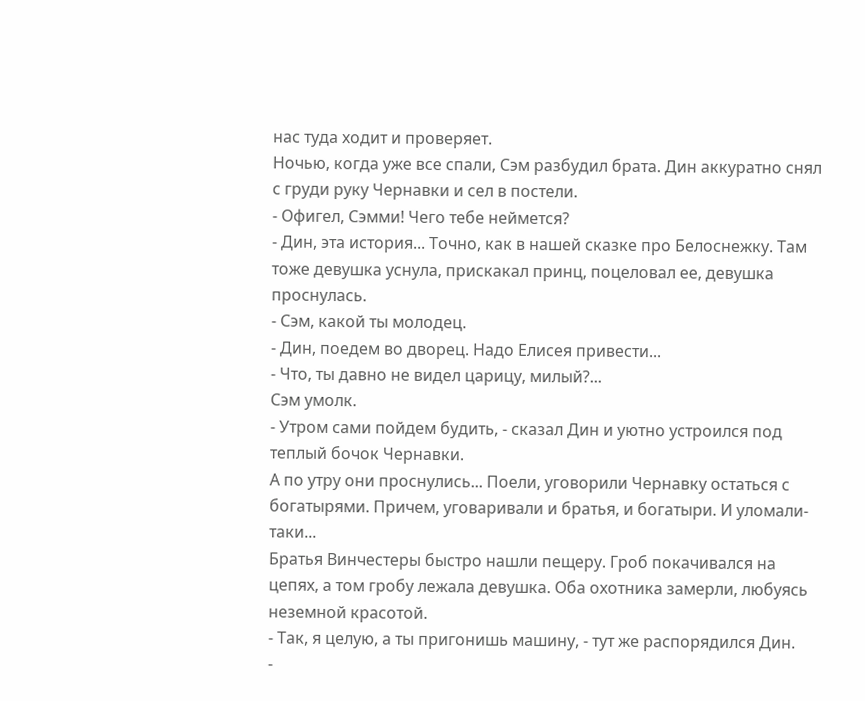нас туда ходит и проверяет.
Ночью, когда уже все спали, Сэм разбудил брата. Дин аккуратно снял с груди руку Чернавки и сел в постели.
- Офигел, Сэмми! Чего тебе неймется?
- Дин, эта история... Точно, как в нашей сказке про Белоснежку. Там тоже девушка уснула, прискакал принц, поцеловал ее, девушка проснулась.
- Сэм, какой ты молодец.
- Дин, поедем во дворец. Надо Елисея привести...
- Что, ты давно не видел царицу, милый?...
Сэм умолк.
- Утром сами пойдем будить, - сказал Дин и уютно устроился под теплый бочок Чернавки.
А по утру они проснулись... Поели, уговорили Чернавку остаться с богатырями. Причем, уговаривали и братья, и богатыри. И уломали-таки...
Братья Винчестеры быстро нашли пещеру. Гроб покачивался на цепях, а том гробу лежала девушка. Оба охотника замерли, любуясь неземной красотой.
- Так, я целую, а ты пригонишь машину, - тут же распорядился Дин.
-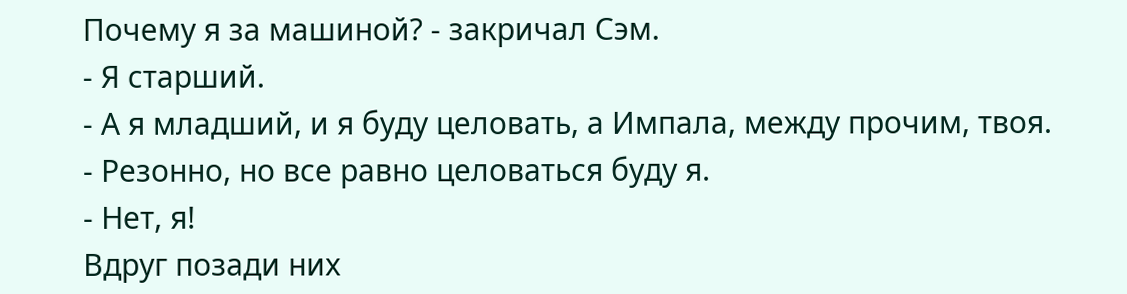Почему я за машиной? - закричал Сэм.
- Я старший.
- А я младший, и я буду целовать, а Импала, между прочим, твоя.
- Резонно, но все равно целоваться буду я.
- Нет, я!
Вдруг позади них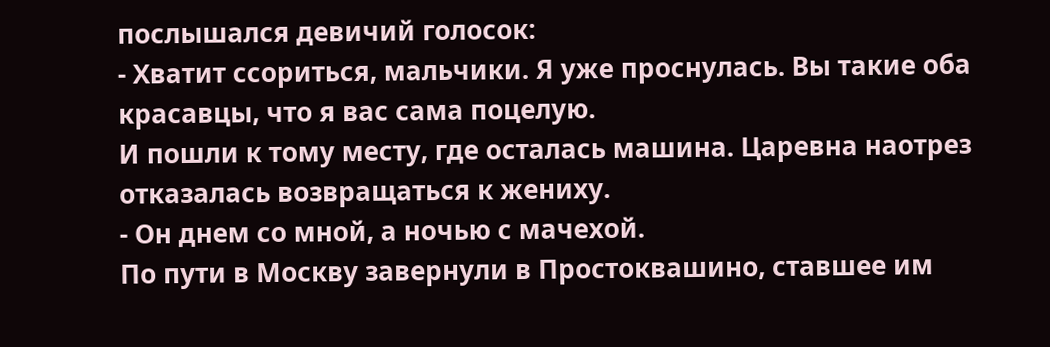послышался девичий голосок:
- Хватит ссориться, мальчики. Я уже проснулась. Вы такие оба красавцы, что я вас сама поцелую.
И пошли к тому месту, где осталась машина. Царевна наотрез отказалась возвращаться к жениху.
- Он днем со мной, а ночью с мачехой.
По пути в Москву завернули в Простоквашино, ставшее им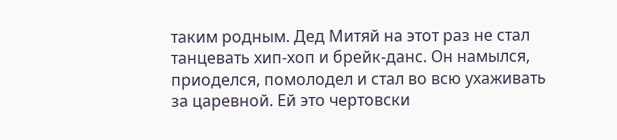таким родным. Дед Митяй на этот раз не стал танцевать хип-хоп и брейк-данс. Он намылся, приоделся, помолодел и стал во всю ухаживать за царевной. Ей это чертовски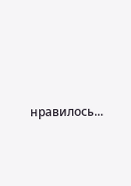нравилось...